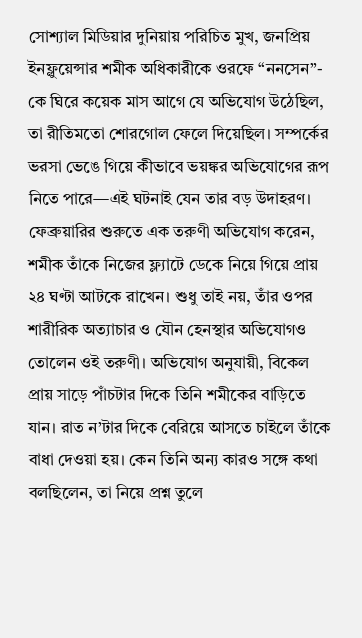সোশ্যাল মিডিয়ার দুনিয়ায় পরিচিত মুখ, জনপ্রিয় ইনফ্লুয়েন্সার শমীক অধিকারীকে ওরফে “ননসেন”- কে ঘিরে কয়েক মাস আগে যে অভিযোগ উঠেছিল, তা রীতিমতো শোরগোল ফেলে দিয়েছিল। সম্পর্কের ভরসা ভেঙে গিয়ে কীভাবে ভয়ঙ্কর অভিযোগের রূপ নিতে পারে—এই ঘটনাই যেন তার বড় উদাহরণ।
ফেব্রুয়ারির শুরুতে এক তরুণী অভিযোগ করেন, শমীক তাঁকে নিজের ফ্ল্যাটে ডেকে নিয়ে গিয়ে প্রায় ২৪ ঘণ্টা আটকে রাখেন। শুধু তাই নয়, তাঁর ওপর শারীরিক অত্যাচার ও যৌন হেনস্থার অভিযোগও তোলেন ওই তরুণী। অভিযোগ অনুযায়ী, বিকেল প্রায় সাড়ে পাঁচটার দিকে তিনি শমীকের বাড়িতে যান। রাত ন’টার দিকে বেরিয়ে আসতে চাইলে তাঁকে বাধা দেওয়া হয়। কেন তিনি অন্য কারও সঙ্গে কথা বলছিলেন, তা নিয়ে প্রশ্ন তুলে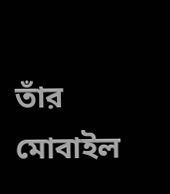তাঁর মোবাইল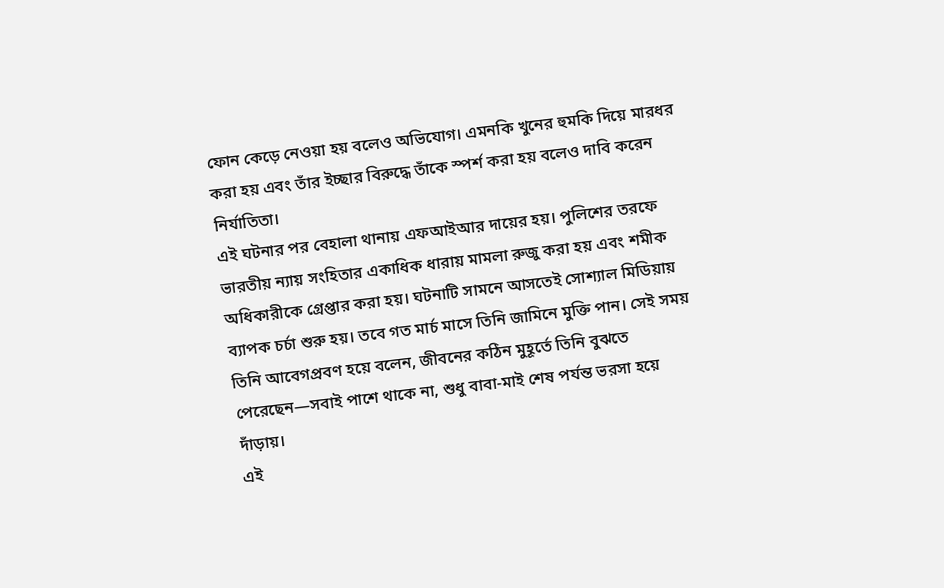ফোন কেড়ে নেওয়া হয় বলেও অভিযোগ। এমনকি খুনের হুমকি দিয়ে মারধর করা হয় এবং তাঁর ইচ্ছার বিরুদ্ধে তাঁকে স্পর্শ করা হয় বলেও দাবি করেন নির্যাতিতা।
এই ঘটনার পর বেহালা থানায় এফআইআর দায়ের হয়। পুলিশের তরফে ভারতীয় ন্যায় সংহিতার একাধিক ধারায় মামলা রুজু করা হয় এবং শমীক অধিকারীকে গ্রেপ্তার করা হয়। ঘটনাটি সামনে আসতেই সোশ্যাল মিডিয়ায় ব্যাপক চর্চা শুরু হয়। তবে গত মার্চ মাসে তিনি জামিনে মুক্তি পান। সেই সময় তিনি আবেগপ্রবণ হয়ে বলেন, জীবনের কঠিন মুহূর্তে তিনি বুঝতে পেরেছেন—সবাই পাশে থাকে না, শুধু বাবা-মাই শেষ পর্যন্ত ভরসা হয়ে দাঁড়ায়।
এই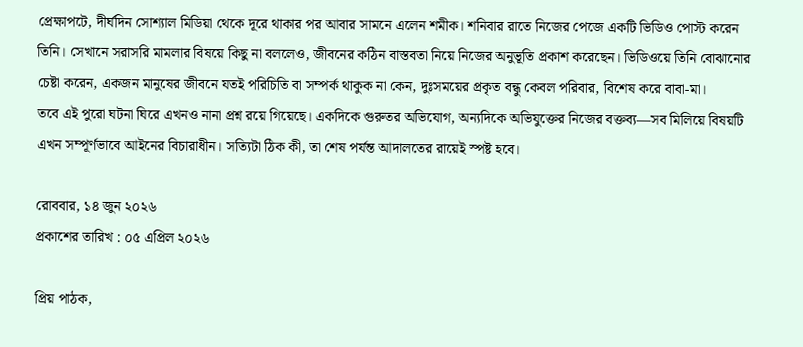প্রেক্ষাপটে, দীর্ঘদিন সোশ্যাল মিডিয়া থেকে দূরে থাকার পর আবার সামনে এলেন শমীক। শনিবার রাতে নিজের পেজে একটি ভিডিও পোস্ট করেন তিনি। সেখানে সরাসরি মামলার বিষয়ে কিছু না বললেও, জীবনের কঠিন বাস্তবতা নিয়ে নিজের অনুভূতি প্রকাশ করেছেন। ভিডিওয়ে তিনি বোঝানোর চেষ্টা করেন, একজন মানুষের জীবনে যতই পরিচিতি বা সম্পর্ক থাকুক না কেন, দুঃসময়ের প্রকৃত বন্ধু কেবল পরিবার, বিশেষ করে বাবা-মা।
তবে এই পুরো ঘটনা ঘিরে এখনও নানা প্রশ্ন রয়ে গিয়েছে। একদিকে গুরুতর অভিযোগ, অন্যদিকে অভিযুক্তের নিজের বক্তব্য—সব মিলিয়ে বিষয়টি এখন সম্পূর্ণভাবে আইনের বিচারাধীন। সত্যিটা ঠিক কী, তা শেষ পর্যন্ত আদালতের রায়েই স্পষ্ট হবে।

রোববার, ১৪ জুন ২০২৬
প্রকাশের তারিখ : ০৫ এপ্রিল ২০২৬

প্রিয় পাঠক,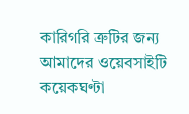কারিগরি ত্রুটির জন্য আমাদের ওয়েবসাইটি কয়েকঘণ্টা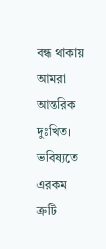বন্ধ থাকায় আমরা আন্তরিক দুঃখিত। ভবিষ্যতে এরকম ত্রুটি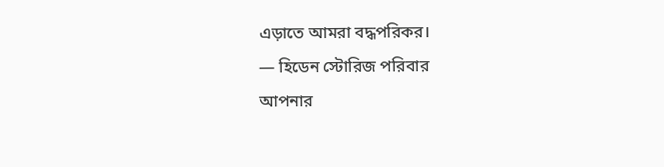এড়াতে আমরা বদ্ধপরিকর।
— হিডেন স্টোরিজ পরিবার
আপনার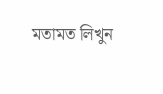মতামত লিখুন